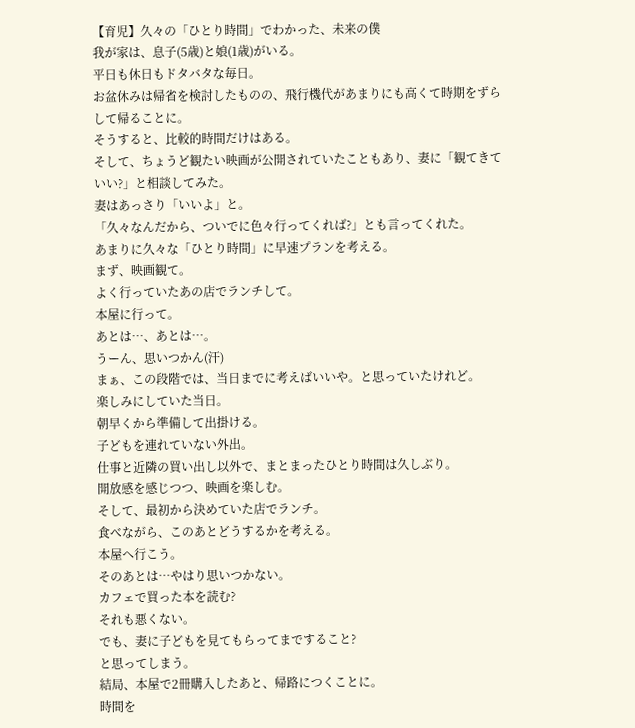【育児】久々の「ひとり時間」でわかった、未来の僕
我が家は、息子(5歳)と娘(1歳)がいる。
平日も休日もドタバタな毎日。
お盆休みは帰省を検討したものの、飛行機代があまりにも高くて時期をずらして帰ることに。
そうすると、比較的時間だけはある。
そして、ちょうど観たい映画が公開されていたこともあり、妻に「観てきていい?」と相談してみた。
妻はあっさり「いいよ」と。
「久々なんだから、ついでに色々行ってくれば?」とも言ってくれた。
あまりに久々な「ひとり時間」に早速プランを考える。
まず、映画観て。
よく行っていたあの店でランチして。
本屋に行って。
あとは…、あとは…。
うーん、思いつかん(汗)
まぁ、この段階では、当日までに考えばいいや。と思っていたけれど。
楽しみにしていた当日。
朝早くから準備して出掛ける。
子どもを連れていない外出。
仕事と近隣の買い出し以外で、まとまったひとり時間は久しぶり。
開放感を感じつつ、映画を楽しむ。
そして、最初から決めていた店でランチ。
食べながら、このあとどうするかを考える。
本屋へ行こう。
そのあとは…やはり思いつかない。
カフェで買った本を読む?
それも悪くない。
でも、妻に子どもを見てもらってまですること?
と思ってしまう。
結局、本屋で2冊購入したあと、帰路につくことに。
時間を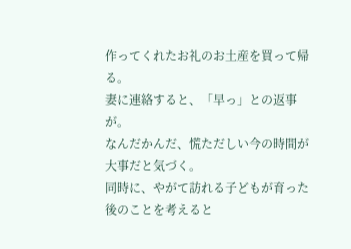作ってくれたお礼のお土産を買って帰る。
妻に連絡すると、「早っ」との返事が。
なんだかんだ、慌ただしい今の時間が大事だと気づく。
同時に、やがて訪れる子どもが育った後のことを考えると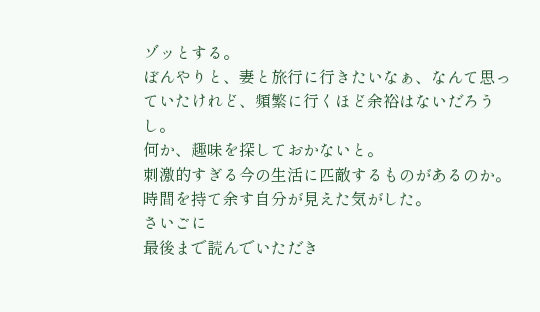ゾッとする。
ぼんやりと、妻と旅行に行きたいなぁ、なんて思っていたけれど、頻繁に行くほど余裕はないだろうし。
何か、趣味を探しておかないと。
刺激的すぎる今の生活に匹敵するものがあるのか。
時間を持て余す自分が見えた気がした。
さいごに
最後まで読んでいただき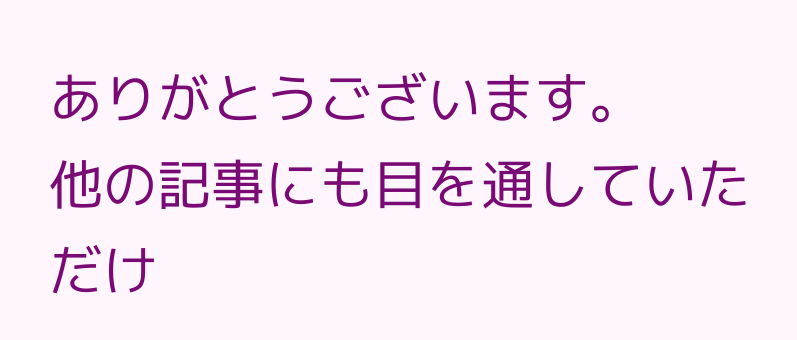ありがとうございます。
他の記事にも目を通していただけ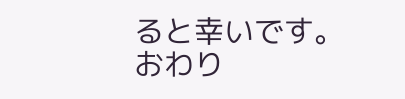ると幸いです。
おわり